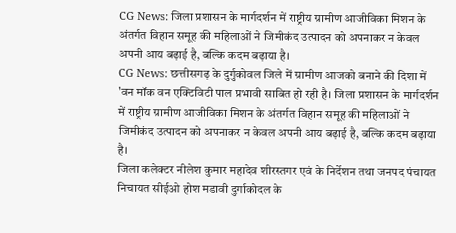CG News: जिला प्रशासन के मार्गदर्शन में राष्ट्रीय ग्रामीण आजीविका मिशन के अंतर्गत विहान समूह की महिलाओं ने जिमीकंद उत्पादन को अपनाकर न केवल अपनी आय बढ़ाई है, बल्कि कदम बढ़ाया है।
CG News: छत्तीसगढ़ के दुर्गुकोवल जिले में ग्रामीण आजको बनाने की दिशा में 'वन मॉक वन एक्टिविटी पाल प्रभावी साबित हो रही है। जिला प्रशासन के मार्गदर्शन में राष्ट्रीय ग्रामीण आजीविका मिशन के अंतर्गत विहान समूह की महिलाओं ने जिमीकंद उत्पादन को अपनाकर न केवल अपनी आय बढ़ाई है, बल्कि कदम बढ़ाया है।
जिला कलेक्टर नीलेश कुमार महादेव शीरस्तगर एवं के निर्देशन तथा जनपद पंचायत निचायत सीईओ होश मडावी दुर्गाकोदल के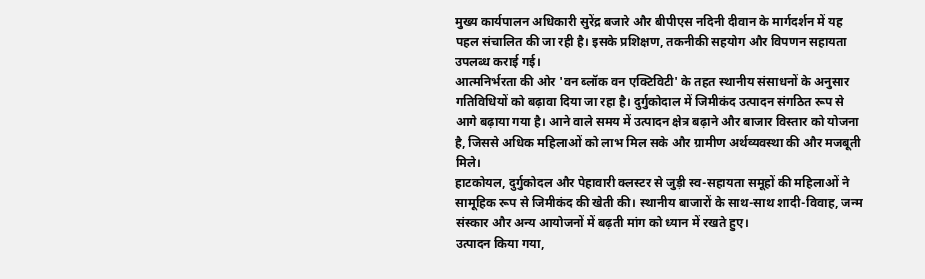मुख्य कार्यपालन अधिकारी सुरेंद्र बजारे और बीपीएस नदिनी दीवान के मार्गदर्शन में यह पहल संचालित की जा रही है। इसके प्रशिक्षण, तकनीकी सहयोग और विपणन सहायता उपलब्ध कराई गई।
आत्मनिर्भरता की ओर 'वन ब्लॉक वन एक्टिविटी' के तहत स्थानीय संसाधनों के अनुसार गतिविधियों को बढ़ावा दिया जा रहा है। दुर्गुकोदाल में जिमीकंद उत्पादन संगठित रूप से आगे बढ़ाया गया है। आने वाले समय में उत्पादन क्षेत्र बढ़ाने और बाजार विस्तार को योजना है, जिससे अधिक महिलाओं को लाभ मिल सके और ग्रामीण अर्थव्यवस्था की और मजबूती मिले।
हाटकोयल, दुर्गुकोदल और पेहावारी क्लस्टर से जुड़ी स्व-सहायता समूहों की महिलाओं ने सामूहिक रूप से जिमीकंद की खेती की। स्थानीय बाजारों के साथ-साथ शादी-विवाह, जन्म संस्कार और अन्य आयोजनों में बढ़ती मांग को ध्यान में रखते हुए।
उत्पादन किया गया,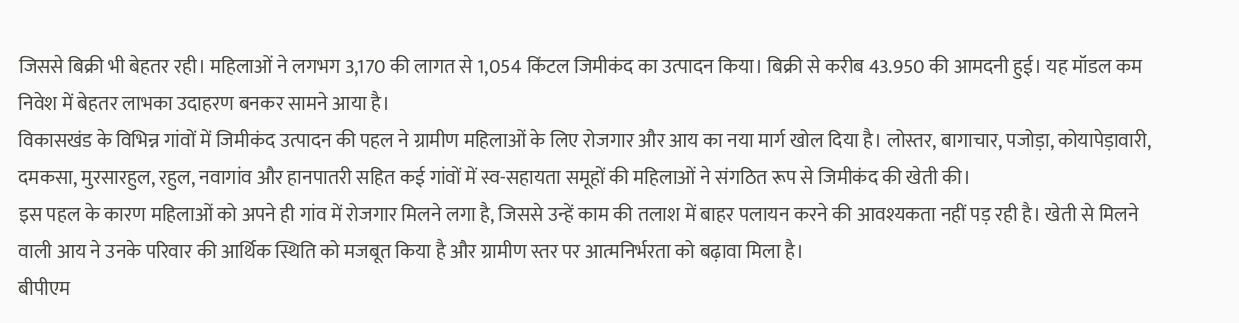जिससे बिक्री भी बेहतर रही। महिलाओं ने लगभग 3,170 की लागत से 1,054 किंटल जिमीकंद का उत्पादन किया। बिक्री से करीब 43.950 की आमदनी हुई। यह मॉडल कम निवेश में बेहतर लाभका उदाहरण बनकर सामने आया है।
विकासखंड के विभिन्न गांवों में जिमीकंद उत्पादन की पहल ने ग्रामीण महिलाओं के लिए रोजगार और आय का नया मार्ग खोल दिया है। लोस्तर, बागाचार, पजोड़ा, कोयापेड़ावारी, दमकसा, मुरसारहुल, रहुल, नवागांव और हानपातरी सहित कई गांवों में स्व-सहायता समूहों की महिलाओं ने संगठित रूप से जिमीकंद की खेती की।
इस पहल के कारण महिलाओं को अपने ही गांव में रोजगार मिलने लगा है, जिससे उन्हें काम की तलाश में बाहर पलायन करने की आवश्यकता नहीं पड़ रही है। खेती से मिलने वाली आय ने उनके परिवार की आर्थिक स्थिति को मजबूत किया है और ग्रामीण स्तर पर आत्मनिर्भरता को बढ़ावा मिला है।
बीपीएम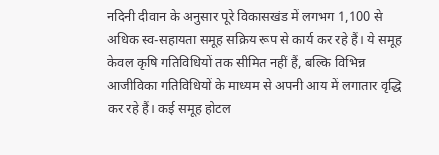नदिनी दीवान के अनुसार पूरे विकासखंड में लगभग 1,100 से अधिक स्व-सहायता समूह सक्रिय रूप से कार्य कर रहे हैं। ये समूह केवल कृषि गतिविधियों तक सीमित नहीं हैं, बल्कि विभिन्न आजीविका गतिविधियों के माध्यम से अपनी आय में लगातार वृद्धि कर रहे हैं। कई समूह होटल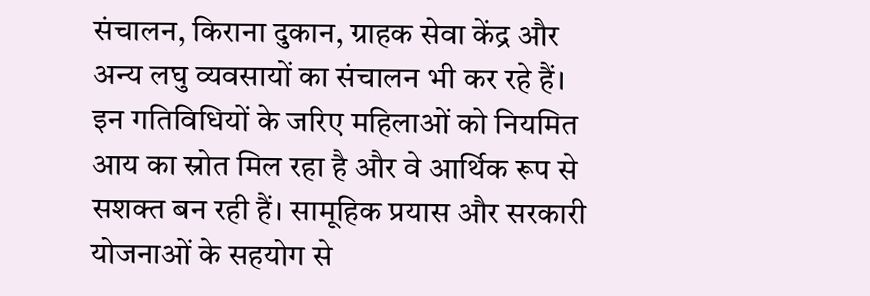संचालन, किराना दुकान, ग्राहक सेवा केंद्र और अन्य लघु व्यवसायों का संचालन भी कर रहे हैं।
इन गतिविधियों के जरिए महिलाओं को नियमित आय का स्रोत मिल रहा है और वे आर्थिक रूप से सशक्त बन रही हैं। सामूहिक प्रयास और सरकारी योजनाओं के सहयोग से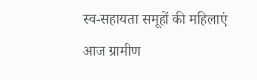स्व-सहायता समूहों की महिलाएं आज ग्रामीण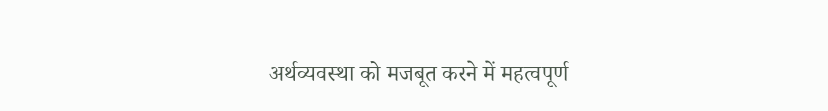अर्थव्यवस्था को मजबूत करने में महत्वपूर्ण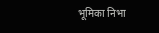भूमिका निभा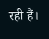रही हैं।